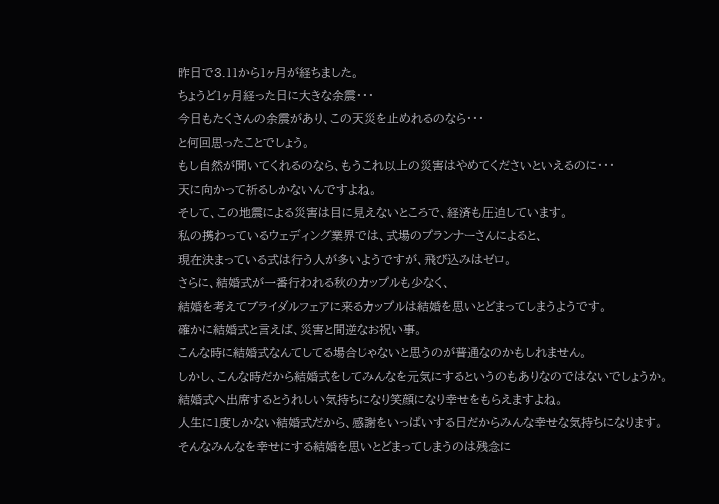昨日で3.11から1ヶ月が経ちました。
ちょうど1ヶ月経った日に大きな余震・・・
今日もたくさんの余震があり、この天災を止めれるのなら・・・
と何回思ったことでしょう。
もし自然が聞いてくれるのなら、もうこれ以上の災害はやめてくださいといえるのに・・・
天に向かって祈るしかないんですよね。
そして、この地震による災害は目に見えないところで、経済も圧迫しています。
私の携わっているウェディング業界では、式場のプランナーさんによると、
現在決まっている式は行う人が多いようですが、飛び込みはゼロ。
さらに、結婚式が一番行われる秋のカップルも少なく、
結婚を考えてブライダルフェアに来るカップルは結婚を思いとどまってしまうようです。
確かに結婚式と言えば、災害と間逆なお祝い事。
こんな時に結婚式なんてしてる場合じゃないと思うのが普通なのかもしれません。
しかし、こんな時だから結婚式をしてみんなを元気にするというのもありなのではないでしょうか。
結婚式へ出席するとうれしい気持ちになり笑顔になり幸せをもらえますよね。
人生に1度しかない結婚式だから、感謝をいっぱいする日だからみんな幸せな気持ちになります。
そんなみんなを幸せにする結婚を思いとどまってしまうのは残念に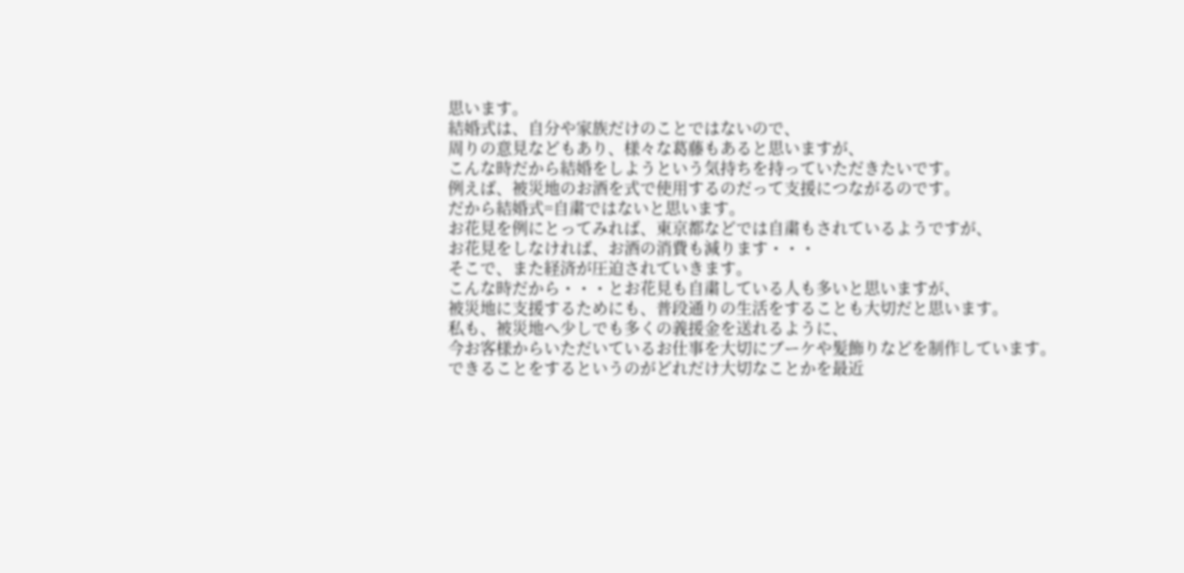思います。
結婚式は、自分や家族だけのことではないので、
周りの意見などもあり、様々な葛藤もあると思いますが、
こんな時だから結婚をしようという気持ちを持っていただきたいです。
例えば、被災地のお酒を式で使用するのだって支援につながるのです。
だから結婚式=自粛ではないと思います。
お花見を例にとってみれば、東京都などでは自粛もされているようですが、
お花見をしなければ、お酒の消費も減ります・・・
そこで、また経済が圧迫されていきます。
こんな時だから・・・とお花見も自粛している人も多いと思いますが、
被災地に支援するためにも、普段通りの生活をすることも大切だと思います。
私も、被災地へ少しでも多くの義援金を送れるように、
今お客様からいただいているお仕事を大切にブーケや髪飾りなどを制作しています。
できることをするというのがどれだけ大切なことかを最近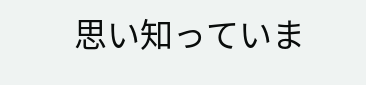思い知っていま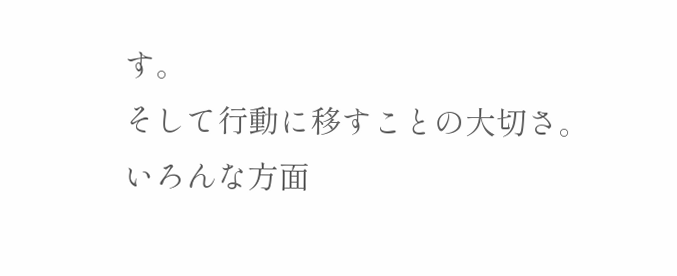す。
そして行動に移すことの大切さ。
いろんな方面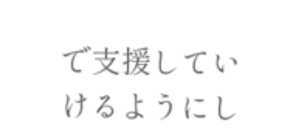で支援していけるようにし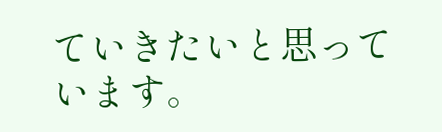ていきたいと思っています。